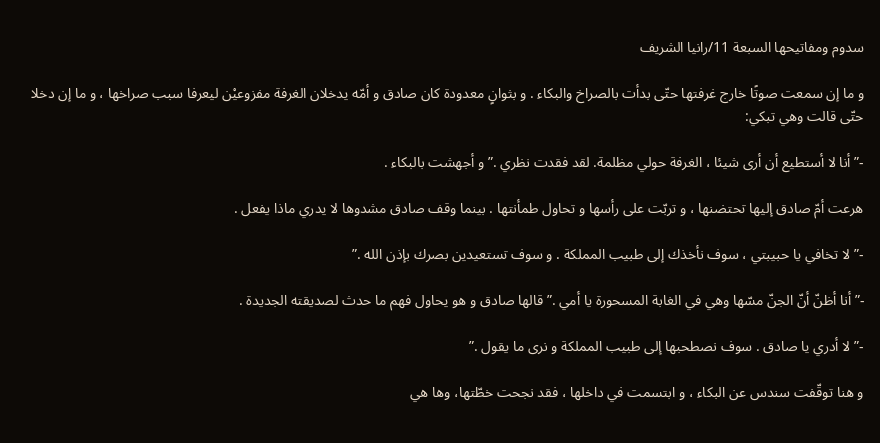سدوم ومفاتيحها السبعة 11/رانيا الشريف

و ما إن سمعت صوتًا خارج غرفتها حتّى بدأت بالصراخ والبكاء . و بثوانٍ معدودة كان صادق و أمّه يدخلان الغرفة مفزوعيْن ليعرفا سبب صراخها ، و ما إن دخلا حتّى قالت وهي تبكي:

-” أنا لا أستطيع أن أرى شيئا ، الغرفة حولي مظلمة. لقد فقدت نظري .” و أجهشت بالبكاء .

هرعت أمّ صادق إليها تحتضنها ، و تربّت على رأسها و تحاول طمأنتها . بينما وقف صادق مشدوها لا يدري ماذا يفعل .

-” لا تخافي يا حبيبتي ، سوف نأخذك إلى طبيب المملكة . و سوف تستعيدين بصرك بإذن الله .”

-” أنا أظنّ أنّ الجنّ مسّها وهي في الغابة المسحورة يا أمي .” قالها صادق و هو يحاول فهم ما حدث لصديقته الجديدة .

-” لا أدري يا صادق . سوف نصطحبها إلى طبيب المملكة و نرى ما يقول .”

و هنا توقّفت سندس عن البكاء ، و ابتسمت في داخلها ، فقد نجحت خطّتها، وها هي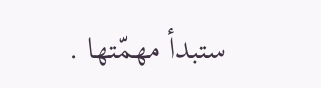ستبدأ مهمّتها .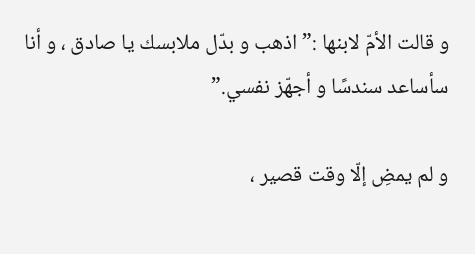و قالت الأمّ لابنها :” اذهب و بدّل ملابسك يا صادق ، و أنا سأساعد سندسًا و أجهّز نفسي.”

و لم يمضِ إلّا وقت قصير ،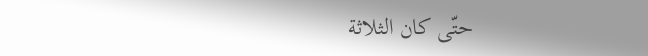حتّى كان الثلاثة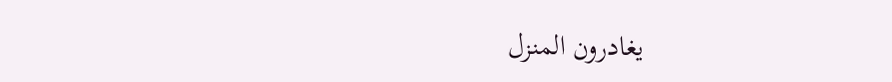يغادرون المنزل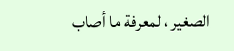الصغير ، لمعرفة ما أصاب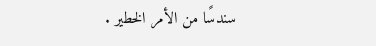سندسًا من الأمر الخطير .